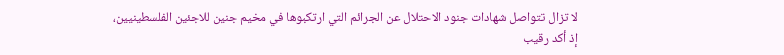لا تزال تتواصل شهادات جنود الاحتلال عن الجرائم التي ارتكبوها في مخيم جنين للاجئين الفلسطينيين، إذ أكد رقيب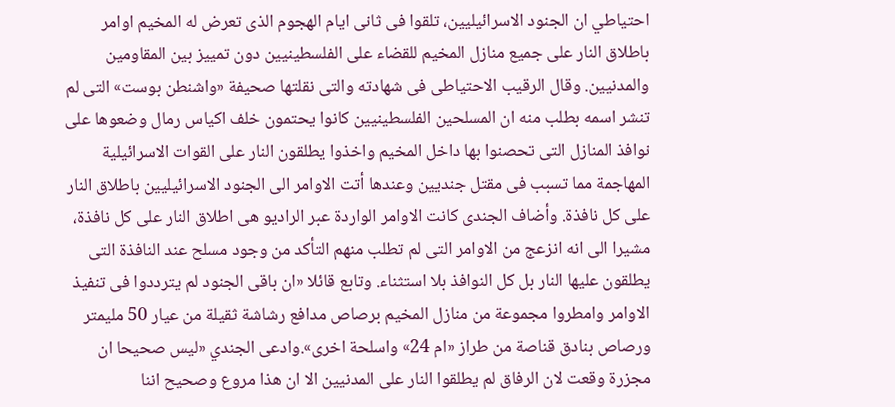احتياطي ان الجنود الاسرائيليين، تلقوا فى ثانى ايام الهجوم الذى تعرض له المخيم اوامر باطلاق النار على جميع منازل المخيم للقضاء على الفلسطينيين دون تمييز بين المقاومين والمدنيين. وقال الرقيب الاحتياطى فى شهادته والتى نقلتها صحيفة «واشنطن بوست» التى لم تنشر اسمه بطلب منه ان المسلحين الفلسطينيين كانوا يحتمون خلف اكياس رمال وضعوها على نوافذ المنازل التى تحصنوا بها داخل المخيم واخذوا يطلقون النار على القوات الاسرائيلية المهاجمة مما تسبب فى مقتل جنديين وعندها أتت الاوامر الى الجنود الاسرائيليين باطلاق النار على كل نافذة. وأضاف الجندى كانت الاوامر الواردة عبر الراديو هى اطلاق النار على كل نافذة، مشيرا الى انه انزعج من الاوامر التى لم تطلب منهم التأكد من وجود مسلح عند النافذة التى يطلقون عليها النار بل كل النوافذ بلا استثناء. وتابع قائلا «ان باقى الجنود لم يترددوا فى تنفيذ الاوامر وامطروا مجموعة من منازل المخيم برصاص مدافع رشاشة ثقيلة من عيار 50 مليمتر ورصاص بنادق قناصة من طراز «ام 24» واسلحة اخرى».وادعى الجندي «ليس صحيحا ان مجزرة وقعت لان الرفاق لم يطلقوا النار على المدنيين الا ان هذا مروع وصحيح اننا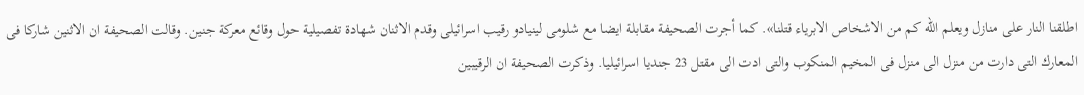اطلقنا النار على منازل ويعلم الله كم من الاشخاص الابرياء قتلنا». كما أجرت الصحيفة مقابلة ايضا مع شلومى لينيادو رقيب اسرائيلى وقدم الاثنان شهادة تفصيلية حول وقائع معركة جنين. وقالت الصحيفة ان الاثنين شاركا فى المعارك التى دارت من منزل الى منزل فى المخيم المنكوب والتى ادت الى مقتل 23 جنديا اسرائيليا. وذكرت الصحيفة ان الرقيبين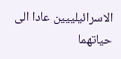الاسرائيلييين عادا الى حياتهما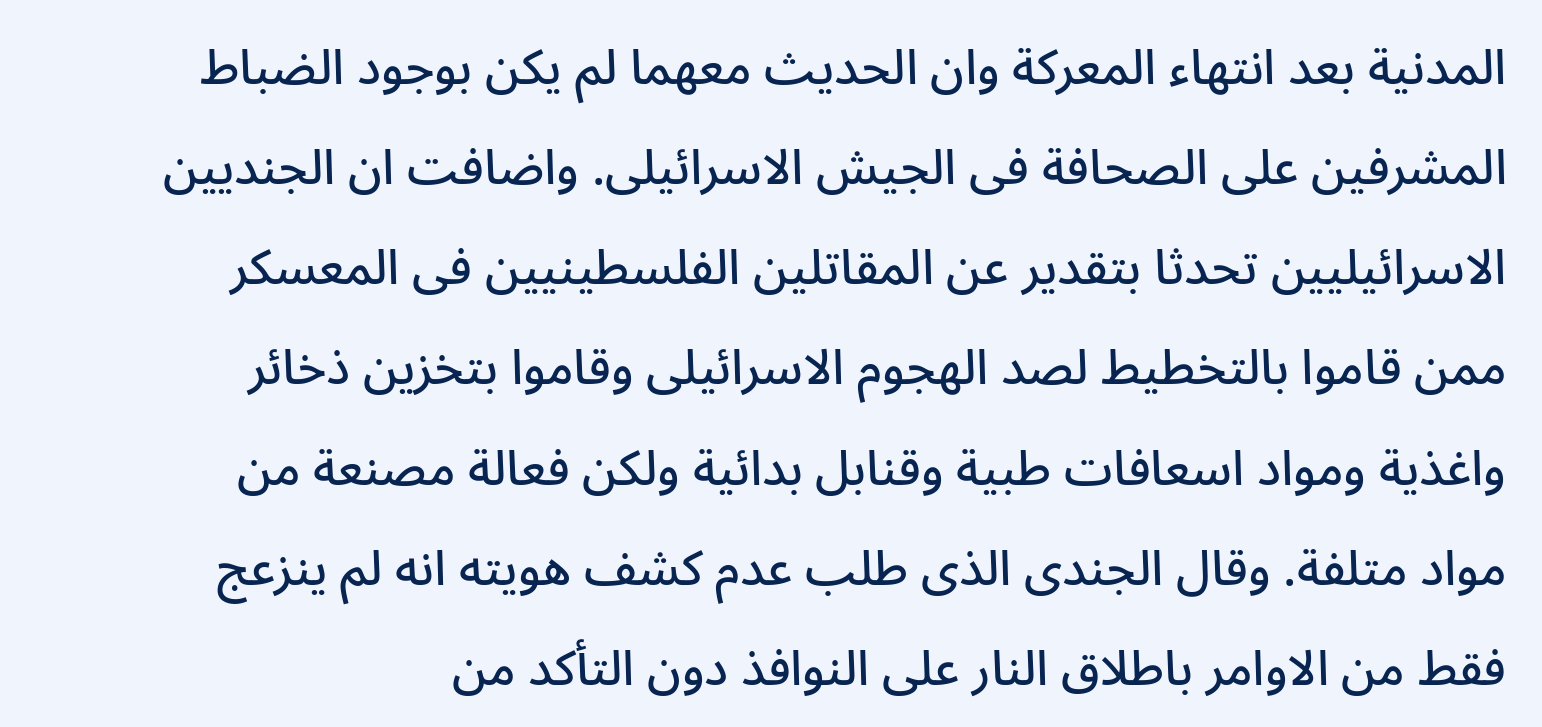المدنية بعد انتهاء المعركة وان الحديث معهما لم يكن بوجود الضباط المشرفين على الصحافة فى الجيش الاسرائيلى. واضافت ان الجنديين الاسرائيليين تحدثا بتقدير عن المقاتلين الفلسطينيين فى المعسكر ممن قاموا بالتخطيط لصد الهجوم الاسرائيلى وقاموا بتخزين ذخائر واغذية ومواد اسعافات طبية وقنابل بدائية ولكن فعالة مصنعة من مواد متلفة. وقال الجندى الذى طلب عدم كشف هويته انه لم ينزعج فقط من الاوامر باطلاق النار على النوافذ دون التأكد من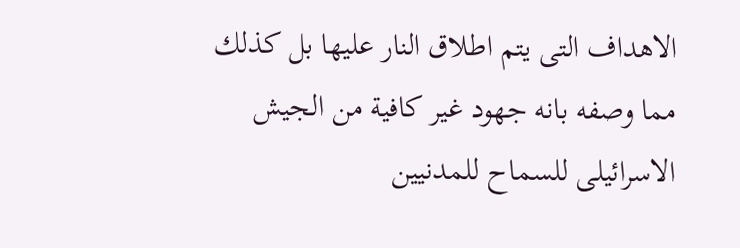الاهداف التى يتم اطلاق النار عليها بل كذلك مما وصفه بانه جهود غير كافية من الجيش الاسرائيلى للسماح للمدنيين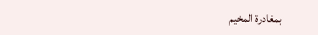بمغادرة المخيم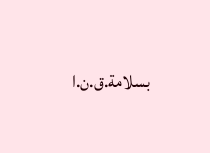بسلامة.ق.ن.ا